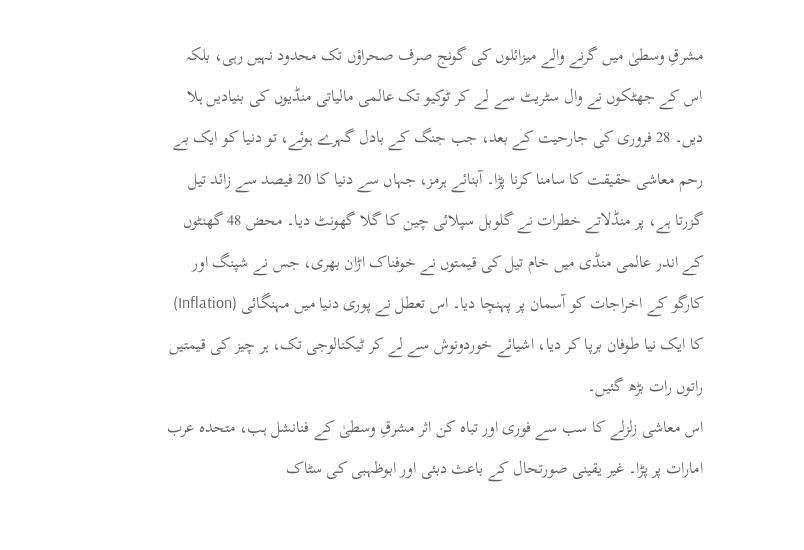مشرقِ وسطیٰ میں گرنے والے میزائلوں کی گونج صرف صحراؤں تک محدود نہیں رہی، بلکہ اس کے جھٹکوں نے وال سٹریٹ سے لے کر ٹوکیو تک عالمی مالیاتی منڈیوں کی بنیادیں ہلا دیں۔ 28 فروری کی جارحیت کے بعد، جب جنگ کے بادل گہرے ہوئے، تو دنیا کو ایک بے رحم معاشی حقیقت کا سامنا کرنا پڑا۔ آبنائے ہرمز، جہاں سے دنیا کا 20 فیصد سے زائد تیل گزرتا ہے، پر منڈلاتے خطرات نے گلوبل سپلائی چین کا گلا گھونٹ دیا۔ محض 48 گھنٹوں کے اندر عالمی منڈی میں خام تیل کی قیمتوں نے خوفناک اڑان بھری، جس نے شپنگ اور کارگو کے اخراجات کو آسمان پر پہنچا دیا۔ اس تعطل نے پوری دنیا میں مہنگائی (Inflation) کا ایک نیا طوفان برپا کر دیا، اشیائے خوردونوش سے لے کر ٹیکنالوجی تک، ہر چیز کی قیمتیں راتوں رات بڑھ گئیں۔
اس معاشی زلزلے کا سب سے فوری اور تباہ کن اثر مشرقِ وسطیٰ کے فنانشل ہب، متحدہ عرب امارات پر پڑا۔ غیر یقینی صورتحال کے باعث دبئی اور ابوظہبی کی سٹاک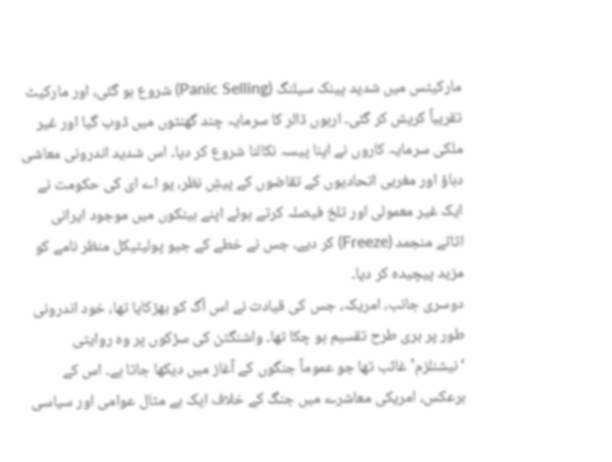مارکیٹس میں شدید پینک سیلنگ (Panic Selling) شروع ہو گئی، اور مارکیٹ تقریباً کریش کر گئی۔ اربوں ڈالر کا سرمایہ چند گھنٹوں میں ڈوب گیا اور غیر ملکی سرمایہ کاروں نے اپنا پیسہ نکالنا شروع کر دیا۔ اس شدید اندرونی معاشی دباؤ اور مغربی اتحادیوں کے تقاضوں کے پیشِ نظر، یو اے ای کی حکومت نے ایک غیر معمولی اور تلخ فیصلہ کرتے ہوئے اپنے بینکوں میں موجود ایرانی اثاثے منجمد (Freeze) کر دیے، جس نے خطے کے جیو پولیٹیکل منظر نامے کو مزید پیچیدہ کر دیا۔
دوسری جانب، امریکہ، جس کی قیادت نے اس آگ کو بھڑکایا تھا، خود اندرونی طور پر بری طرح تقسیم ہو چکا تھا۔ واشنگٹن کی سڑکوں پر وہ روایتی ‘نیشنلزم’ غائب تھا جو عموماً جنگوں کے آغاز میں دیکھا جاتا ہے۔ اس کے برعکس، امریکی معاشرے میں جنگ کے خلاف ایک بے مثال عوامی اور سیاسی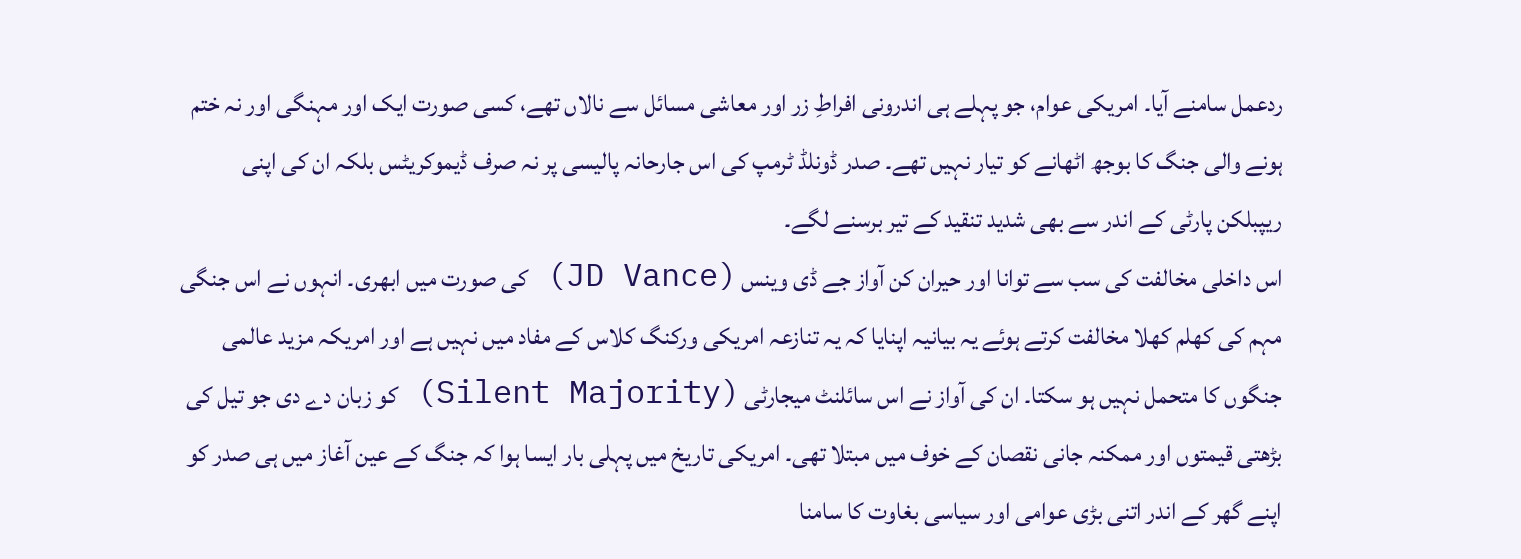ردعمل سامنے آیا۔ امریکی عوام، جو پہلے ہی اندرونی افراطِ زر اور معاشی مسائل سے نالاں تھے، کسی صورت ایک اور مہنگی اور نہ ختم ہونے والی جنگ کا بوجھ اٹھانے کو تیار نہیں تھے۔ صدر ڈونلڈ ٹرمپ کی اس جارحانہ پالیسی پر نہ صرف ڈیموکریٹس بلکہ ان کی اپنی ریپبلکن پارٹی کے اندر سے بھی شدید تنقید کے تیر برسنے لگے۔
اس داخلی مخالفت کی سب سے توانا اور حیران کن آواز جے ڈی وینس (JD Vance) کی صورت میں ابھری۔ انہوں نے اس جنگی مہم کی کھلم کھلا مخالفت کرتے ہوئے یہ بیانیہ اپنایا کہ یہ تنازعہ امریکی ورکنگ کلاس کے مفاد میں نہیں ہے اور امریکہ مزید عالمی جنگوں کا متحمل نہیں ہو سکتا۔ ان کی آواز نے اس سائلنٹ میجارٹی (Silent Majority) کو زبان دے دی جو تیل کی بڑھتی قیمتوں اور ممکنہ جانی نقصان کے خوف میں مبتلا تھی۔ امریکی تاریخ میں پہلی بار ایسا ہوا کہ جنگ کے عین آغاز میں ہی صدر کو اپنے گھر کے اندر اتنی بڑی عوامی اور سیاسی بغاوت کا سامنا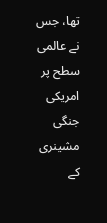تھا، جس نے عالمی سطح پر امریکی جنگی مشینری کے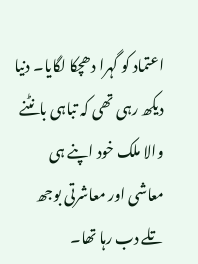اعتماد کو گہرا دھچکا لگایا۔ دنیا دیکھ رہی تھی کہ تباہی بانٹنے والا ملک خود اپنے ہی معاشی اور معاشرتی بوجھ تلے دب رہا تھا۔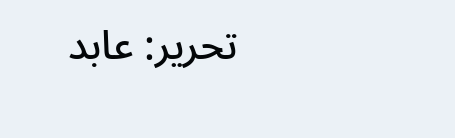تحریر: عابد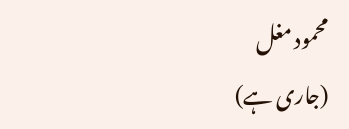محمود مغل
(جاری ہے)